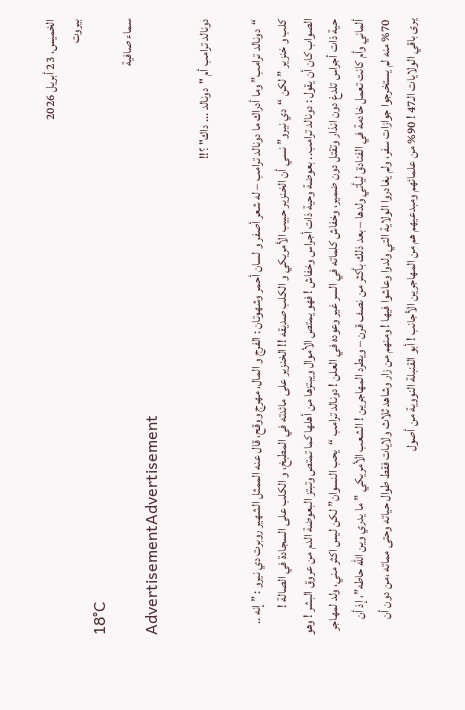الخميس، 23 أبريل 2026
بيروت
18°C
سماء صافية
AdvertisementAdvertisement

دونالد ترامب أم "دونالد ... داك" ؟!!

“دونالد ترامب” وما أدراك ما دونالد ترامب – له شعر أصفر و لسان أحمر وشهوتان : الفرج و المال، مهرج ووقح، قال عنه الممثل الشهير روبرت دي نيرو : ” إنه .. كلب و خنزير ” لكن “دي نيرو” نسي أن الخنزير حبيب الأمريكي و الكلب صديقه !! الخنزير على مائدته في المطبخ، و الكلب على السجادة في الصالة ! الصواب كان أن يقول : دونالد ترامب.. بعوضة وحية ذات أجراس وخفاش ! فهو يمتص الأموال ويبتزها من أهلها كما تمتص وتبتز البعوضة الدم من عروق البشر ! وهو حية ذات أجراس تلدغ دون انذار وتقتل دون ضمير، وخفاش كلماته في السر غير وعوده في العلن ! دونالد ترامب “يحب النسوان” لكن ليس اكثر مني، ولد لمهاجر ألماني وأم كانت تعمل خادمة في الفنادق ليأتي ولدها – بعد ذلك بأكثر من نصف قرن – ويطرد المهاجرين ! الشعب الأمريكي ” ما يدري وين الله حاطه”، إذ أن 70% منه لم يستخرجوا جوازات سفر، ولم يغادروا الولاية التي ولدوا وعاشوا فيها ! ومنهم من زار وشاهد ثلاث ولايات فقط طوال حياته وحتى مماته ،من دون أن يرى باقي الولايات الـ47 ! 90% من علمائهم ومبدعيهم هم من المهاجرين الأجانب ! أبو القنبلة النووية من أصول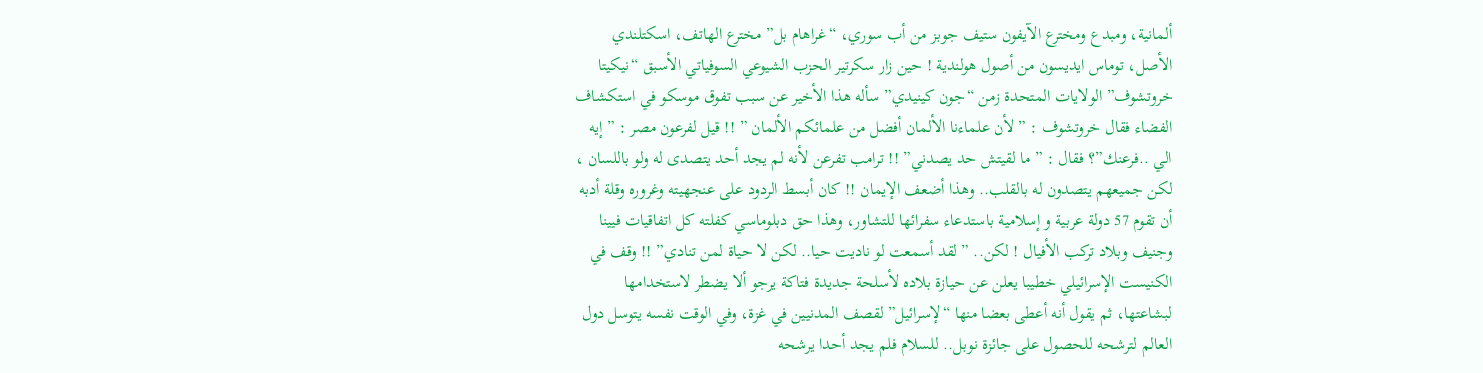ألمانية، ومبدع ومخترع الآيفون ستيف جوبز من أب سوري، “غراهام بل” مخترع الهاتف، اسكتلندي الأصل، توماس ايديسون من أصول هولندية ! حين زار سكرتير الحزب الشيوعي السوفياتي الأسبق “نيكيتا خروتشوف” الولايات المتحدة زمن “جون كينيدي” سأله هذا الأخير عن سبب تفوق موسكو في استكشاف الفضاء فقال خروتشوف : ” لأن علماءنا الألمان أفضل من علمائكم الألمان ” !! قيل لفرعون مصر : ” إيه الي ..فرعنك”؟ فقال : ” ما لقيتش حد يصدني” !! ترامب تفرعن لأنه لم يجد أحد يتصدى له ولو باللسان ، لكن جميعهم يتصدون له بالقلب.. وهذا أضعف الإيمان !! كان أبسط الردود على عنجهيته وغروره وقلة أدبه أن تقوم 57 دولة عربية و إسلامية باستدعاء سفرائها للتشاور، وهذا حق دبلوماسي كفلته كل اتفاقيات فيينا وجنيف وبلاد تركب الأفيال ! لكن.. ” لقد أسمعت لو ناديت حيا.. لكن لا حياة لمن تنادي” !! وقف في الكنيست الإسرائيلي خطيبا يعلن عن حيازة بلاده لأسلحة جديدة فتاكة يرجو ألا يضطر لاستخدامها لبشاعتها، ثم يقول أنه أعطى بعضا منها “لإسرائيل” لقصف المدنيين في غزة، وفي الوقت نفسه يتوسل دول العالم لترشحه للحصول على جائزة نوبل.. للسلام فلم يجد أحدا يرشحه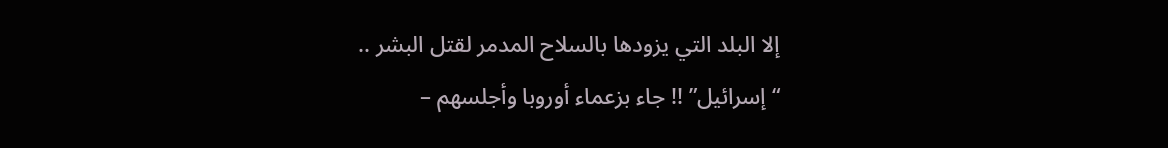إلا البلد التي يزودها بالسلاح المدمر لقتل البشر .. “إسرائيل” !! جاء بزعماء أوروبا وأجلسهم –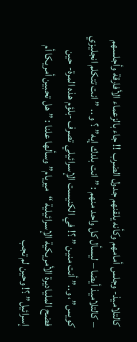كالتلاميذ- وجلس أمامهم وكأنه يلقنهم جدول الضرب !! جاء بالزعماء الأفارقة وأجلسهم – كالتلاميذ أيضا – ليسأل كل واحد منهم : ” انت بلدك إيه” ؟ و .. ” انت تتكلم انجليزي كويس”، و..” أنت منين ” ؟! في الكنيست الإسرائيلي تصرف -بلؤم هذه المرة- حين فضح الملياديرة الأمريكية الإسرائيلية “ميريام” وسألها علنا : ” هل تحبين أمريكا أم إسرائيل” ؟! وحين لم تجب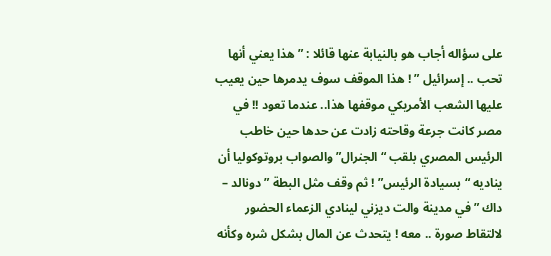على سؤاله أجاب هو بالنيابة عنها قائلا : ” هذا يعني أنها تحب .. إسرائيل ” ! هذا الموقف سوف يدمرها حين يعيب عليها الشعب الأمريكي موقفها هذا.. عندما تعود !! في مصر كانت جرعة وقاحته زادت عن حدها حين خاطب الرئيس المصري بلقب “الجنرال” والصواب بروتوكوليا أن يناديه “بسيادة الرئيس” ! ثم وقف مثل البطة ” دونالد – داك ” في مدينة والت ديزني لينادي الزعماء الحضور لالتقاط صورة .. معه ! يتحدث عن المال بشكل شره وكأنه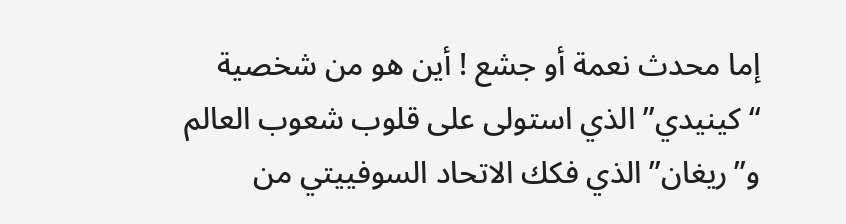إما محدث نعمة أو جشع ! أين هو من شخصية “كينيدي” الذي استولى على قلوب شعوب العالم و”ريغان” الذي فكك الاتحاد السوفييتي من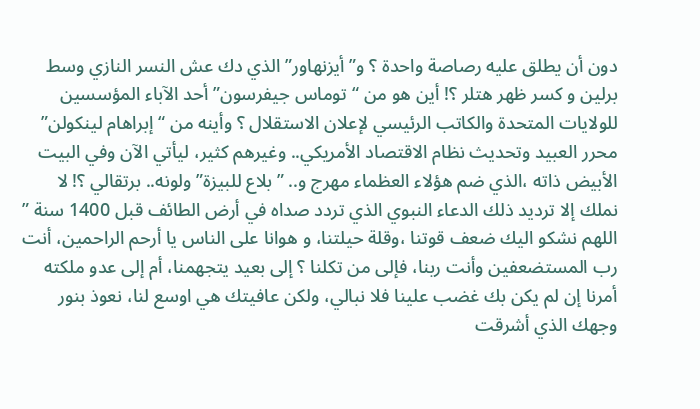دون أن يطلق عليه رصاصة واحدة ؟ و”أيزنهاور” الذي دك عش النسر النازي وسط برلين و كسر ظهر هتلر ؟! أين هو من “توماس جيفرسون” أحد الآباء المؤسسين للولايات المتحدة والكاتب الرئيسي لإعلان الاستقلال ؟ وأينه من “إبراهام لينكولن” محرر العبيد وتحديث نظام الاقتصاد الأمريكي.. وغيرهم كثير، ليأتي الآن وفي البيت الأبيض ذاته ،الذي ضم هؤلاء العظماء مهرج و.. ” بلاع للبيزة” ولونه.. برتقالي ؟! لا نملك إلا ترديد ذلك الدعاء النبوي الذي تردد صداه في أرض الطائف قبل 1400 سنة ” اللهم نشكو اليك ضعف قوتنا ،وقلة حيلتنا، و هوانا على الناس يا أرحم الراحمين، أنت رب المستضعفين وأنت ربنا، فإلى من تكلنا ؟ إلى بعيد يتجهمنا، أم إلى عدو ملكته أمرنا إن لم يكن بك غضب علينا فلا نبالي، ولكن عافيتك هي اوسع لنا، نعوذ بنور وجهك الذي أشرقت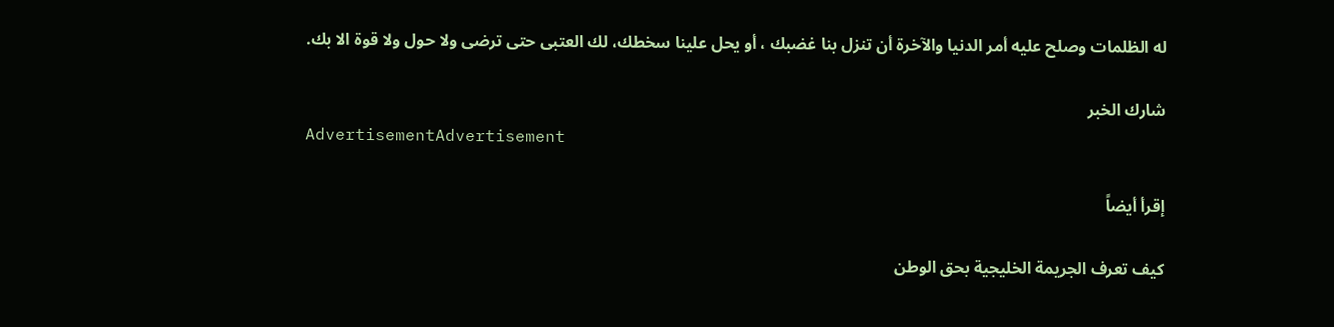له الظلمات وصلح عليه أمر الدنيا والآخرة أن تنزل بنا غضبك ، أو يحل علينا سخطك، لك العتبى حتى ترضى ولا حول ولا قوة الا بك.

شارك الخبر
AdvertisementAdvertisement

إقرأ أيضاً

كيف تعرف الجريمة الخليجية بحق الوطن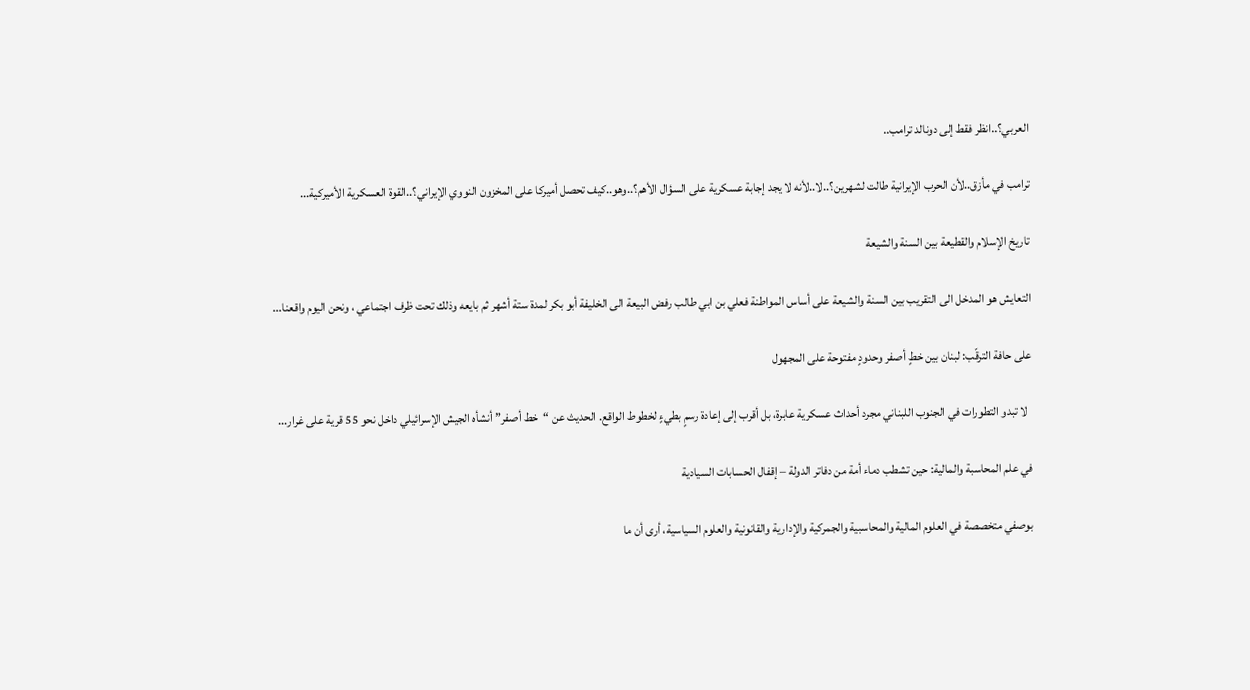العربي؟..انظر فقط إلى دونالد ترامب..

ترامب في مأزق..لأن الحرب الإيرانية طالت لشهرين؟..لا..لأنه لا يجد إجابة عسكرية على السؤال الأهم؟..وهو..كيف تحصل أميركا على المخزون النووي الإيراني؟..القوة العسكرية الأميركية...

تاريخ الإسلام والقطيعة بين السنة والشيعة

التعايش هو المدخل الى التقريب بين السنة والشيعة على أساس المواطنة فعلي بن ابي طالب رفض البيعة الى الخليفة أبو بكر لمدة ستة أشهر ثم بايعه وذلك تحت ظرف اجتماعي ، ونحن اليوم واقعنا...

على حافة الترقّب: لبنان بين خطٍ أصفر وحدودٍ مفتوحة على المجهول

  لا تبدو التطورات في الجنوب اللبناني مجرد أحداث عسكرية عابرة، بل أقرب إلى إعادة رسمٍ بطيءٍ لخطوط الواقع. الحديث عن “خط أصفر” أنشأه الجيش الإسرائيلي داخل نحو 55 قرية على غرار...

في علم المحاسبة والمالية: حين تشطب دماء أمة من دفاتر الدولة – إقفال الحسابات السيادية

بوصفي متخصصة في العلوم المالية والمحاسبية والجمركية والإدارية والقانونية والعلوم السياسية، أرى أن ما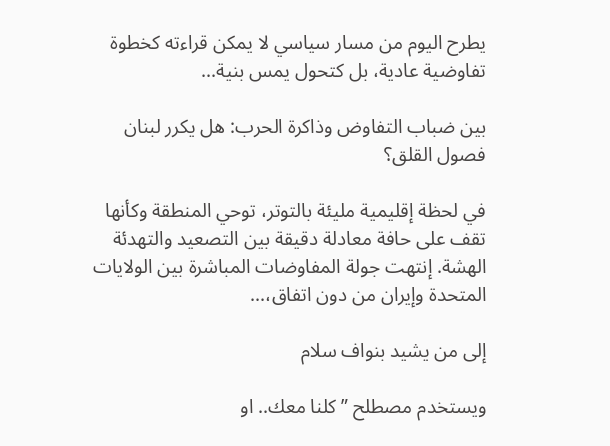يطرح اليوم من مسار سياسي لا يمكن قراءته كخطوة تفاوضية عادية، بل كتحول يمس بنية...

بين ضباب التفاوض وذاكرة الحرب: هل يكرر لبنان فصول القلق؟

في لحظة إقليمية مليئة بالتوتر، توحي المنطقة وكأنها تقف على حافة معادلة دقيقة بين التصعيد والتهدئة الهشة. إنتهت جولة المفاوضات المباشرة بين الولايات المتحدة وإيران من دون اتفاق،...

إلى من يشيد بنواف سلام

ويستخدم مصطلح ” كلنا معك.. او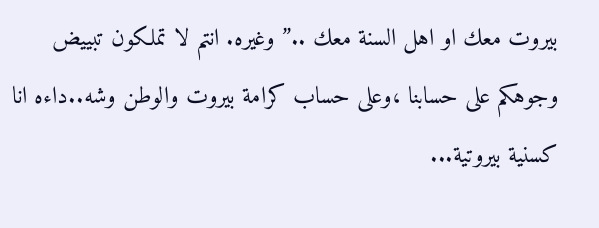بيروت معك او اهل السنة معك ..” وغيره. انتم لا تملكون تبييض وجوهكم على حسابنا ،وعلى حساب كرامة بيروت والوطن وشه..داءه انا كسنية بيروتية...